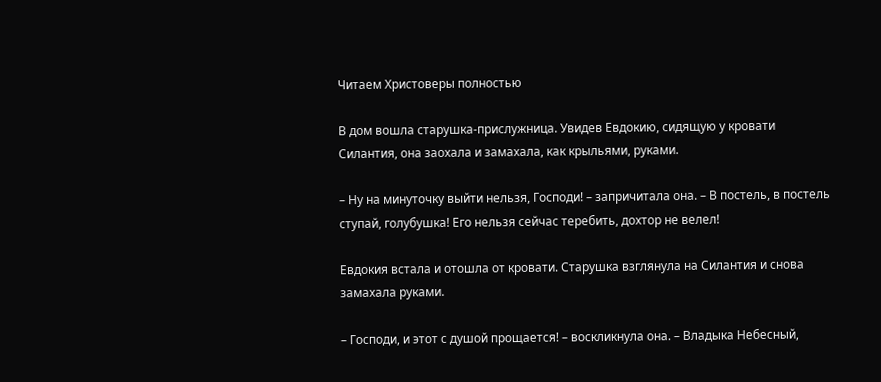Читаем Христоверы полностью

В дом вошла старушка-прислужница. Увидев Евдокию, сидящую у кровати Силантия, она заохала и замахала, как крыльями, руками.

– Ну на минуточку выйти нельзя, Господи! – запричитала она. – В постель, в постель ступай, голубушка! Его нельзя сейчас теребить, дохтор не велел!

Евдокия встала и отошла от кровати. Старушка взглянула на Силантия и снова замахала руками.

– Господи, и этот с душой прощается! – воскликнула она. – Владыка Небесный,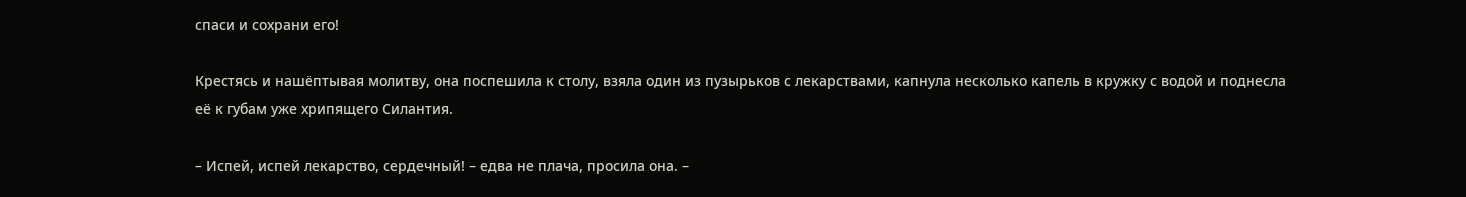спаси и сохрани его!

Крестясь и нашёптывая молитву, она поспешила к столу, взяла один из пузырьков с лекарствами, капнула несколько капель в кружку с водой и поднесла её к губам уже хрипящего Силантия.

– Испей, испей лекарство, сердечный! – едва не плача, просила она. –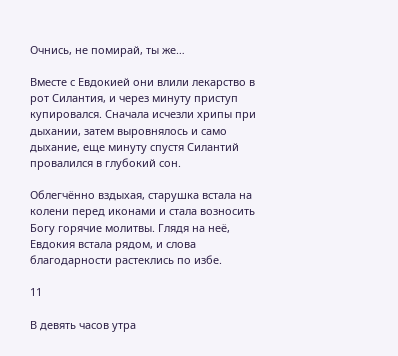Очнись, не помирай, ты же…

Вместе с Евдокией они влили лекарство в рот Силантия, и через минуту приступ купировался. Сначала исчезли хрипы при дыхании, затем выровнялось и само дыхание, еще минуту спустя Силантий провалился в глубокий сон.

Облегчённо вздыхая, старушка встала на колени перед иконами и стала возносить Богу горячие молитвы. Глядя на неё, Евдокия встала рядом, и слова благодарности растеклись по избе.

11

В девять часов утра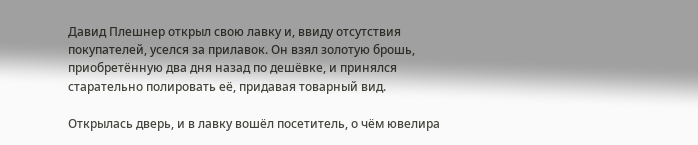Давид Плешнер открыл свою лавку и, ввиду отсутствия покупателей, уселся за прилавок. Он взял золотую брошь, приобретённую два дня назад по дешёвке, и принялся старательно полировать её, придавая товарный вид.

Открылась дверь, и в лавку вошёл посетитель, о чём ювелира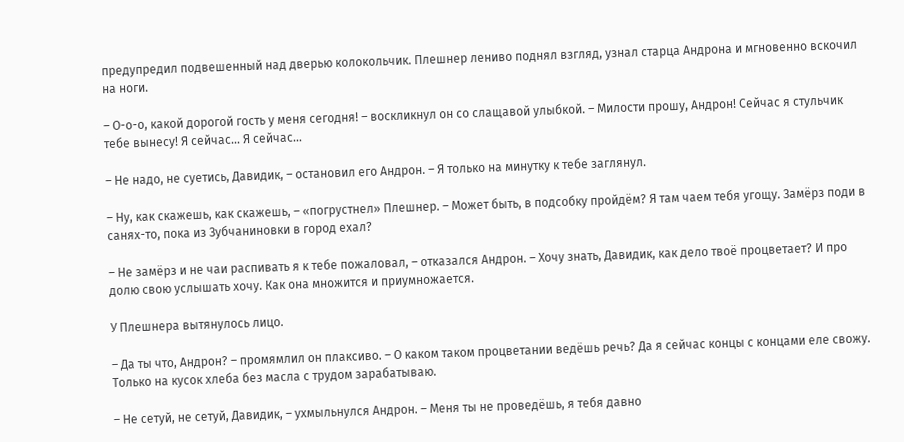предупредил подвешенный над дверью колокольчик. Плешнер лениво поднял взгляд, узнал старца Андрона и мгновенно вскочил на ноги.

– О-о-о, какой дорогой гость у меня сегодня! – воскликнул он со слащавой улыбкой. – Милости прошу, Андрон! Сейчас я стульчик тебе вынесу! Я сейчас… Я сейчас…

– Не надо, не суетись, Давидик, – остановил его Андрон. – Я только на минутку к тебе заглянул.

– Ну, как скажешь, как скажешь, – «погрустнел» Плешнер. – Может быть, в подсобку пройдём? Я там чаем тебя угощу. Замёрз поди в санях-то, пока из Зубчаниновки в город ехал?

– Не замёрз и не чаи распивать я к тебе пожаловал, – отказался Андрон. – Хочу знать, Давидик, как дело твоё процветает? И про долю свою услышать хочу. Как она множится и приумножается.

У Плешнера вытянулось лицо.

– Да ты что, Андрон? – промямлил он плаксиво. – О каком таком процветании ведёшь речь? Да я сейчас концы с концами еле свожу. Только на кусок хлеба без масла с трудом зарабатываю.

– Не сетуй, не сетуй, Давидик, – ухмыльнулся Андрон. – Меня ты не проведёшь, я тебя давно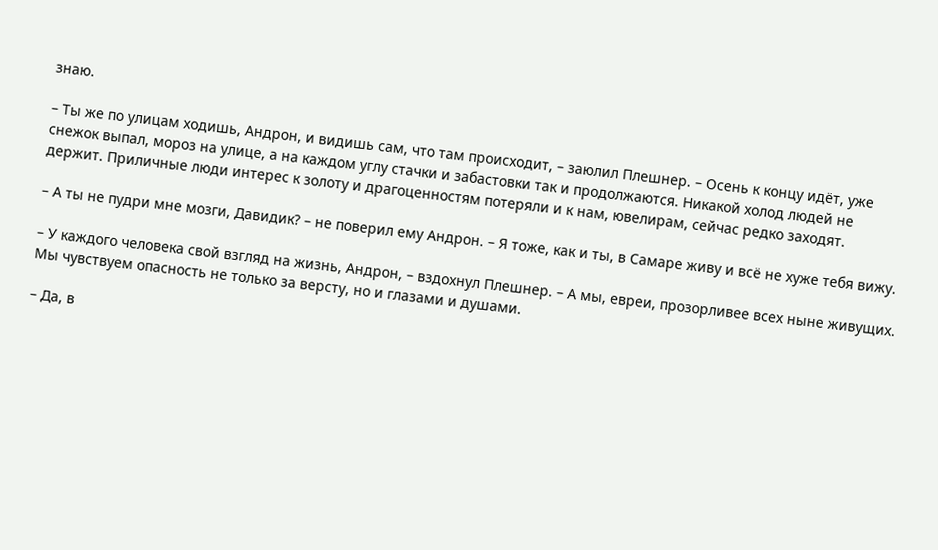знаю.

– Ты же по улицам ходишь, Андрон, и видишь сам, что там происходит, – заюлил Плешнер. – Осень к концу идёт, уже снежок выпал, мороз на улице, а на каждом углу стачки и забастовки так и продолжаются. Никакой холод людей не держит. Приличные люди интерес к золоту и драгоценностям потеряли и к нам, ювелирам, сейчас редко заходят.

– А ты не пудри мне мозги, Давидик? – не поверил ему Андрон. – Я тоже, как и ты, в Самаре живу и всё не хуже тебя вижу.

– У каждого человека свой взгляд на жизнь, Андрон, – вздохнул Плешнер. – А мы, евреи, прозорливее всех ныне живущих. Мы чувствуем опасность не только за версту, но и глазами и душами.

– Да, в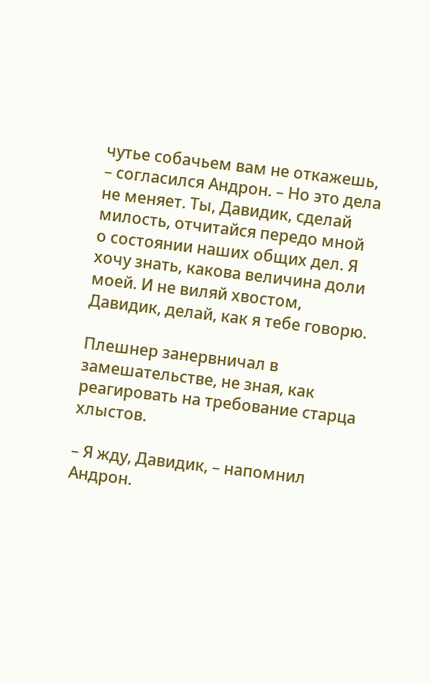чутье собачьем вам не откажешь, – согласился Андрон. – Но это дела не меняет. Ты, Давидик, сделай милость, отчитайся передо мной о состоянии наших общих дел. Я хочу знать, какова величина доли моей. И не виляй хвостом, Давидик, делай, как я тебе говорю.

Плешнер занервничал в замешательстве, не зная, как реагировать на требование старца хлыстов.

– Я жду, Давидик, – напомнил Андрон.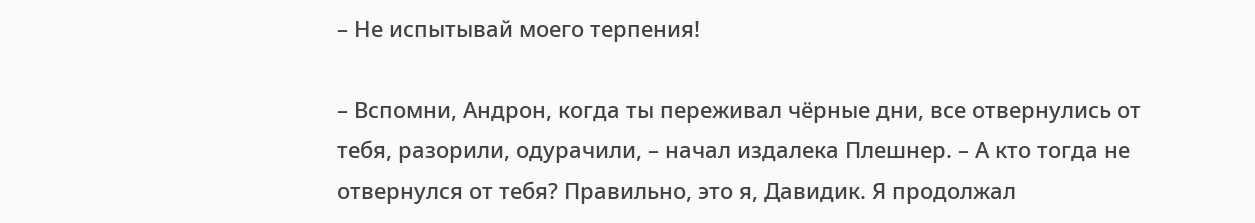– Не испытывай моего терпения!

– Вспомни, Андрон, когда ты переживал чёрные дни, все отвернулись от тебя, разорили, одурачили, – начал издалека Плешнер. – А кто тогда не отвернулся от тебя? Правильно, это я, Давидик. Я продолжал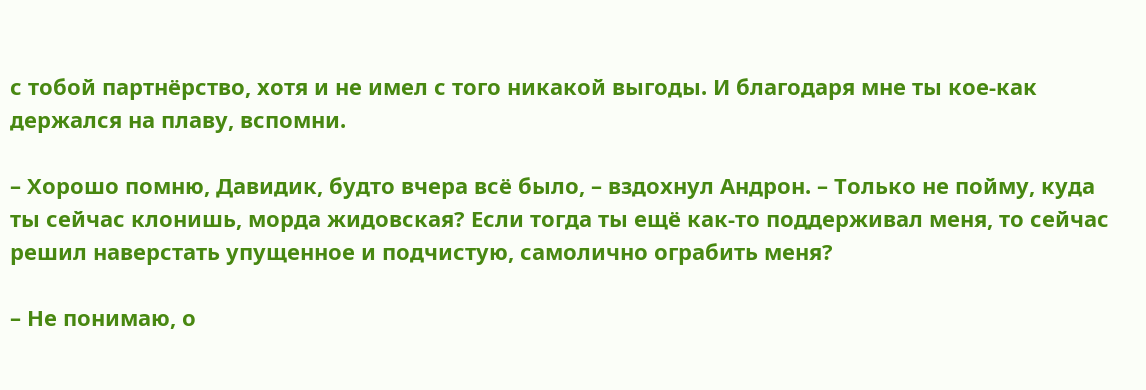с тобой партнёрство, хотя и не имел с того никакой выгоды. И благодаря мне ты кое-как держался на плаву, вспомни.

– Хорошо помню, Давидик, будто вчера всё было, – вздохнул Андрон. – Только не пойму, куда ты сейчас клонишь, морда жидовская? Если тогда ты ещё как-то поддерживал меня, то сейчас решил наверстать упущенное и подчистую, самолично ограбить меня?

– Не понимаю, о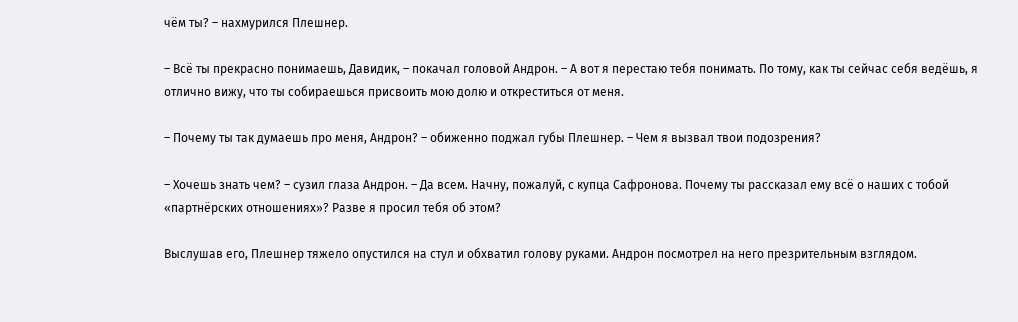чём ты? – нахмурился Плешнер.

– Всё ты прекрасно понимаешь, Давидик, – покачал головой Андрон. – А вот я перестаю тебя понимать. По тому, как ты сейчас себя ведёшь, я отлично вижу, что ты собираешься присвоить мою долю и откреститься от меня.

– Почему ты так думаешь про меня, Андрон? – обиженно поджал губы Плешнер. – Чем я вызвал твои подозрения?

– Хочешь знать чем? – сузил глаза Андрон. – Да всем. Начну, пожалуй, с купца Сафронова. Почему ты рассказал ему всё о наших с тобой «партнёрских отношениях»? Разве я просил тебя об этом?

Выслушав его, Плешнер тяжело опустился на стул и обхватил голову руками. Андрон посмотрел на него презрительным взглядом.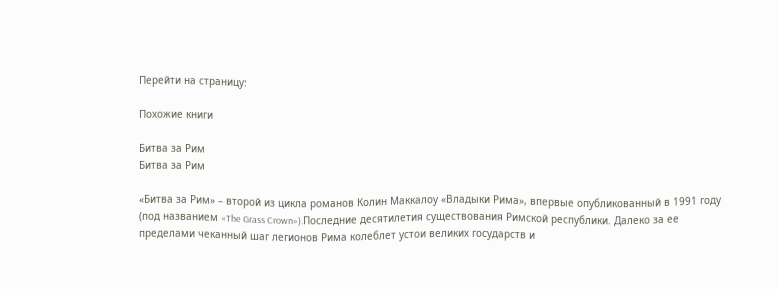Перейти на страницу:

Похожие книги

Битва за Рим
Битва за Рим

«Битва за Рим» – второй из цикла романов Колин Маккалоу «Владыки Рима», впервые опубликованный в 1991 году (под названием «The Grass Crown»).Последние десятилетия существования Римской республики. Далеко за ее пределами чеканный шаг легионов Рима колеблет устои великих государств и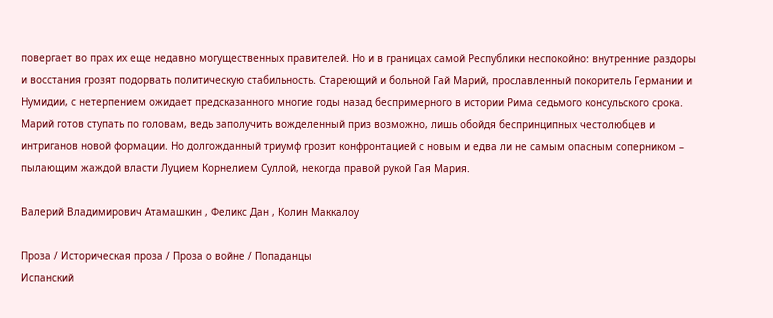повергает во прах их еще недавно могущественных правителей. Но и в границах самой Республики неспокойно: внутренние раздоры и восстания грозят подорвать политическую стабильность. Стареющий и больной Гай Марий, прославленный покоритель Германии и Нумидии, с нетерпением ожидает предсказанного многие годы назад беспримерного в истории Рима седьмого консульского срока. Марий готов ступать по головам, ведь заполучить вожделенный приз возможно, лишь обойдя беспринципных честолюбцев и интриганов новой формации. Но долгожданный триумф грозит конфронтацией с новым и едва ли не самым опасным соперником – пылающим жаждой власти Луцием Корнелием Суллой, некогда правой рукой Гая Мария.

Валерий Владимирович Атамашкин , Феликс Дан , Колин Маккалоу

Проза / Историческая проза / Проза о войне / Попаданцы
Испанский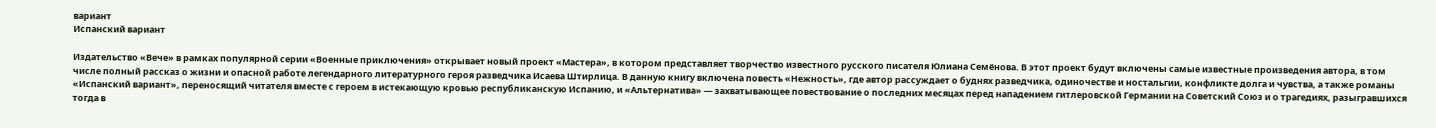вариант
Испанский вариант

Издательство «Вече» в рамках популярной серии «Военные приключения» открывает новый проект «Мастера», в котором представляет творчество известного русского писателя Юлиана Семёнова. В этот проект будут включены самые известные произведения автора, в том числе полный рассказ о жизни и опасной работе легендарного литературного героя разведчика Исаева Штирлица. В данную книгу включена повесть «Нежность», где автор рассуждает о буднях разведчика, одиночестве и ностальгии, конфликте долга и чувства, а также романы «Испанский вариант», переносящий читателя вместе с героем в истекающую кровью республиканскую Испанию, и «Альтернатива» — захватывающее повествование о последних месяцах перед нападением гитлеровской Германии на Советский Союз и о трагедиях, разыгравшихся тогда в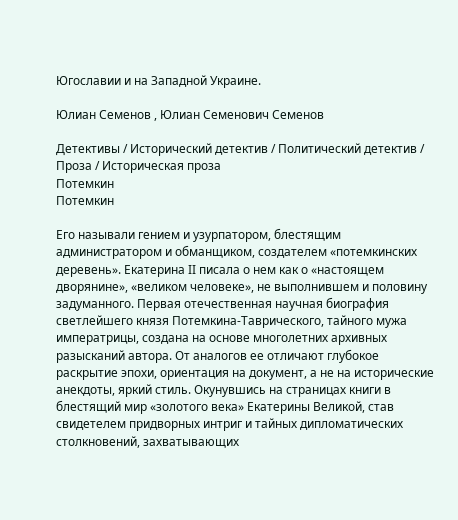Югославии и на Западной Украине.

Юлиан Семенов , Юлиан Семенович Семенов

Детективы / Исторический детектив / Политический детектив / Проза / Историческая проза
Потемкин
Потемкин

Его называли гением и узурпатором, блестящим администратором и обманщиком, создателем «потемкинских деревень». Екатерина II писала о нем как о «настоящем дворянине», «великом человеке», не выполнившем и половину задуманного. Первая отечественная научная биография светлейшего князя Потемкина-Таврического, тайного мужа императрицы, создана на основе многолетних архивных разысканий автора. От аналогов ее отличают глубокое раскрытие эпохи, ориентация на документ, а не на исторические анекдоты, яркий стиль. Окунувшись на страницах книги в блестящий мир «золотого века» Екатерины Великой, став свидетелем придворных интриг и тайных дипломатических столкновений, захватывающих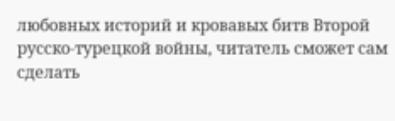любовных историй и кровавых битв Второй русско-турецкой войны, читатель сможет сам сделать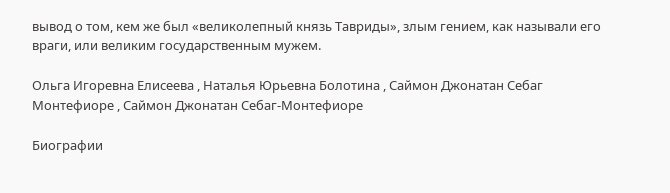вывод о том, кем же был «великолепный князь Тавриды», злым гением, как называли его враги, или великим государственным мужем.

Ольга Игоревна Елисеева , Наталья Юрьевна Болотина , Саймон Джонатан Себаг Монтефиоре , Саймон Джонатан Себаг-Монтефиоре

Биографии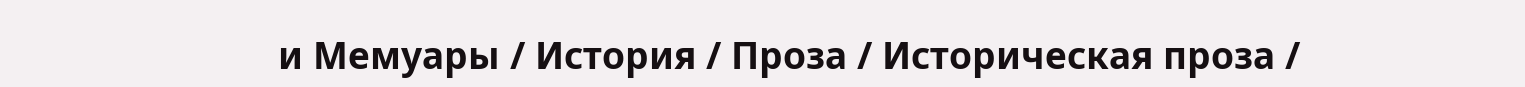и Мемуары / История / Проза / Историческая проза /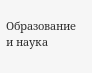Образование и наука